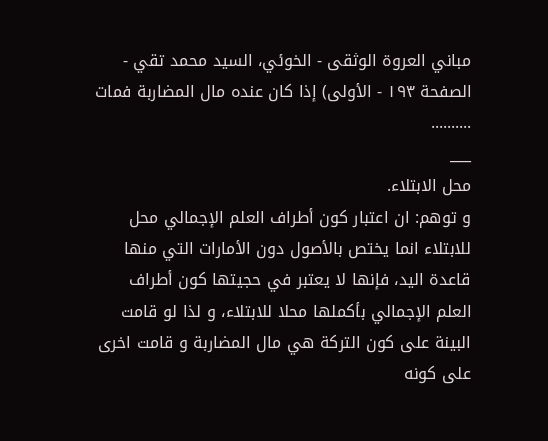مباني العروة الوثقى - الخوئي، السيد محمد تقي - الصفحة ١٩٣ - الأولى) إذا كان عنده مال المضاربة فمات
..........
___
محل الابتلاء.
و توهم: ان اعتبار كون أطراف العلم الإجمالي محل للابتلاء انما يختص بالأصول دون الأمارات التي منها قاعدة اليد، فإنها لا يعتبر في حجيتها كون أطراف العلم الإجمالي بأكملها محلا للابتلاء، و لذا لو قامت البينة على كون التركة هي مال المضاربة و قامت اخرى على كونه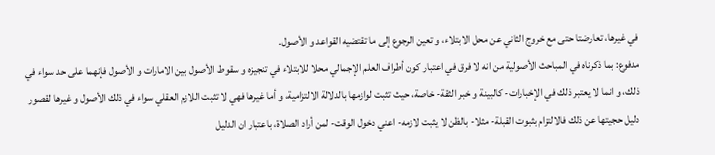في غيرها، تعارضتا حتى مع خروج الثاني عن محل الابتلاء، و تعين الرجوع إلى ما تقتضيه القواعد و الأصول.
مدفوع: بما ذكرناه في المباحث الأصولية من انه لا فرق في اعتبار كون أطراف العلم الإجمالي محلا للابتلاء في تنجيزه و سقوط الأصول بين الامارات و الأصول فإنهما على حد سواء في ذلك، و انما لا يعتبر ذلك في الإخبارات- كالبينة و خبر الثقة- خاصة، حيث تثبت لوازمها بالدلالة الالتزامية، و أما غيرها فهي لا تثبت اللازم العقلي سواء في ذلك الأصول و غيرها لقصور دليل حجيتها عن ذلك فالالتزام بثبوت القبلة- مثلا- بالظن لا يثبت لازمه- اعني دخول الوقت- لمن أراد الصلاة، باعتبار ان الدليل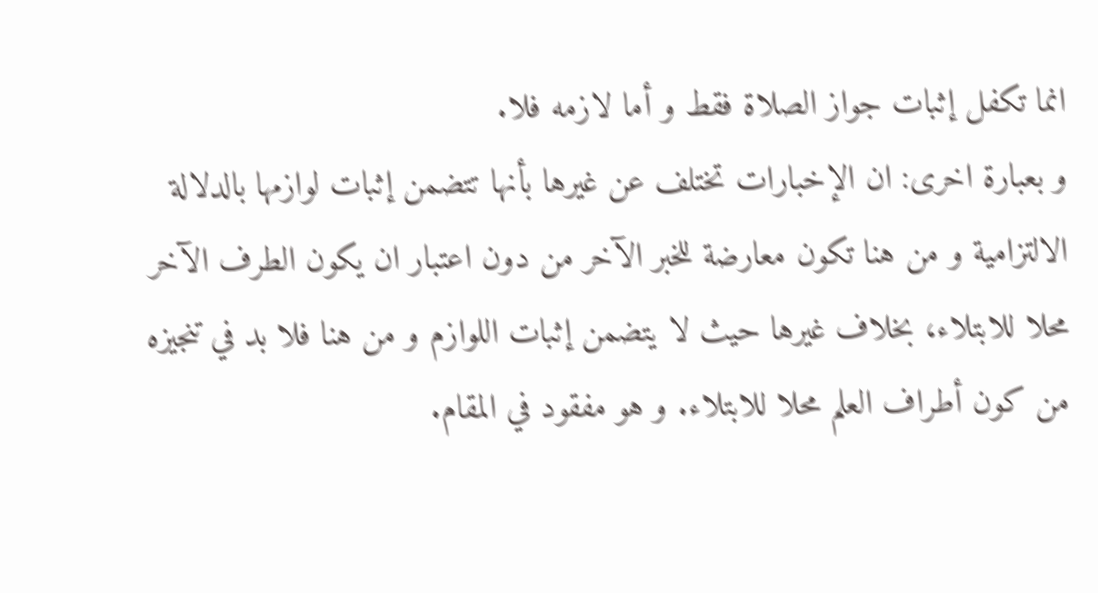انما تكفل إثبات جواز الصلاة فقط و أما لازمه فلا.
و بعبارة اخرى: ان الإخبارات تختلف عن غيرها بأنها تتضمن إثبات لوازمها بالدلالة الالتزامية و من هنا تكون معارضة للخبر الآخر من دون اعتبار ان يكون الطرف الآخر محلا للابتلاء، بخلاف غيرها حيث لا يتضمن إثبات اللوازم و من هنا فلا بد في تنجيزه من كون أطراف العلم محلا للابتلاء. و هو مفقود في المقام.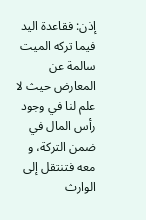إذن: فقاعدة اليد فيما تركه الميت سالمة عن المعارض حيث لا علم لنا في وجود رأس المال في ضمن التركة، و معه فتنتقل إلى الوارث